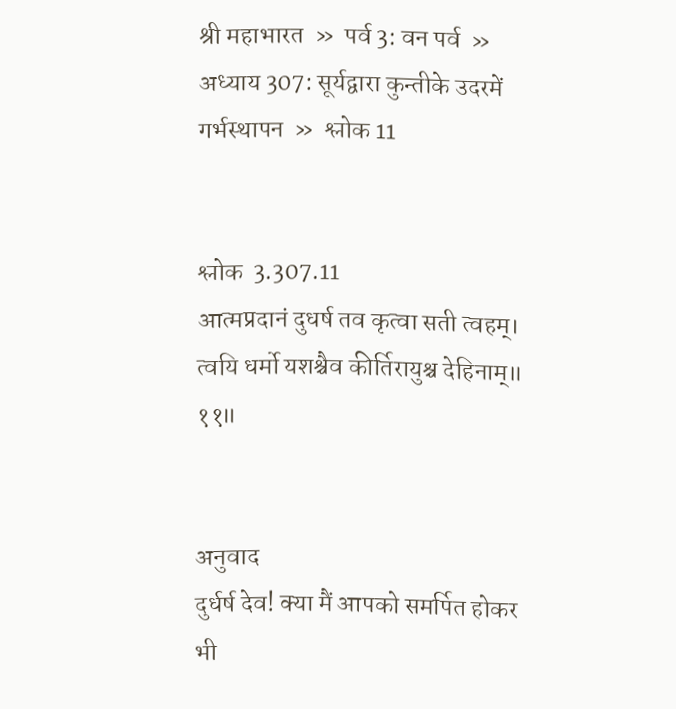श्री महाभारत  »  पर्व 3: वन पर्व  »  अध्याय 307: सूर्यद्वारा कुन्तीके उदरमें गर्भस्थापन  »  श्लोक 11


श्लोक  3.307.11
आत्मप्रदानं दुधर्ष तव कृत्वा सती त्वहम्।
त्वयि धर्मो यशश्चैव कीर्तिरायुश्च देहिनाम्॥ ११॥


अनुवाद
दुर्धर्ष देव! क्या मैं आपको समर्पित होकर भी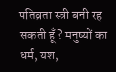पतिव्रता स्त्री बनी रह सकती हूँ? मनुष्यों का धर्म, यश,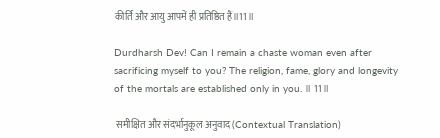कीर्ति और आयु आपमें ही प्रतिष्ठित हैं॥11॥

Durdharsh Dev! Can I remain a chaste woman even after sacrificing myself to you? The religion, fame, glory and longevity of the mortals are established only in you. ॥ 11॥

 समीक्षित और संदर्भानुकूल अनुवाद (Contextual Translation)